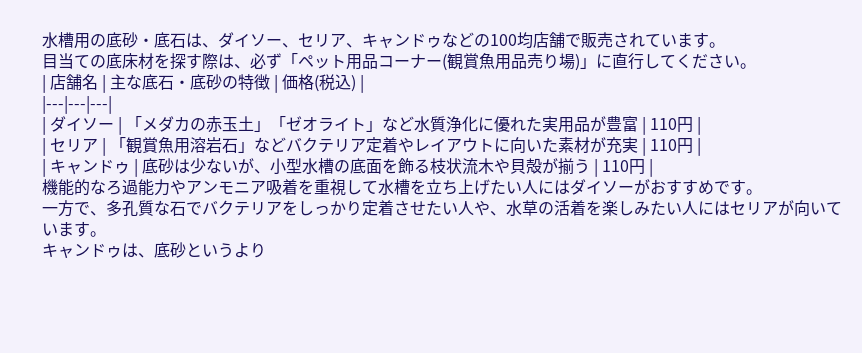水槽用の底砂・底石は、ダイソー、セリア、キャンドゥなどの100均店舗で販売されています。
目当ての底床材を探す際は、必ず「ペット用品コーナー(観賞魚用品売り場)」に直行してください。
| 店舗名 | 主な底石・底砂の特徴 | 価格(税込) |
|---|---|---|
| ダイソー | 「メダカの赤玉土」「ゼオライト」など水質浄化に優れた実用品が豊富 | 110円 |
| セリア | 「観賞魚用溶岩石」などバクテリア定着やレイアウトに向いた素材が充実 | 110円 |
| キャンドゥ | 底砂は少ないが、小型水槽の底面を飾る枝状流木や貝殻が揃う | 110円 |
機能的なろ過能力やアンモニア吸着を重視して水槽を立ち上げたい人にはダイソーがおすすめです。
一方で、多孔質な石でバクテリアをしっかり定着させたい人や、水草の活着を楽しみたい人にはセリアが向いています。
キャンドゥは、底砂というより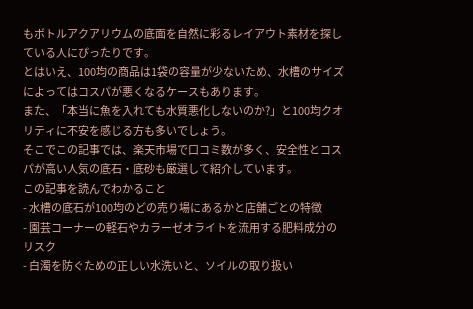もボトルアクアリウムの底面を自然に彩るレイアウト素材を探している人にぴったりです。
とはいえ、100均の商品は1袋の容量が少ないため、水槽のサイズによってはコスパが悪くなるケースもあります。
また、「本当に魚を入れても水質悪化しないのか?」と100均クオリティに不安を感じる方も多いでしょう。
そこでこの記事では、楽天市場で口コミ数が多く、安全性とコスパが高い人気の底石・底砂も厳選して紹介しています。
この記事を読んでわかること
- 水槽の底石が100均のどの売り場にあるかと店舗ごとの特徴
- 園芸コーナーの軽石やカラーゼオライトを流用する肥料成分のリスク
- 白濁を防ぐための正しい水洗いと、ソイルの取り扱い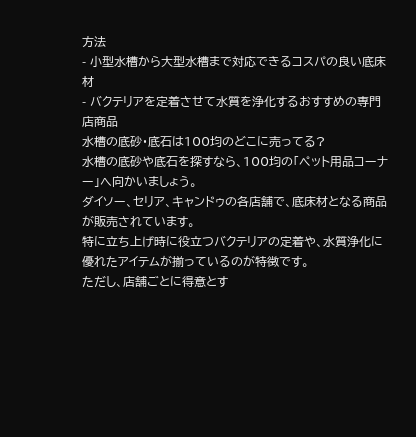方法
- 小型水槽から大型水槽まで対応できるコスパの良い底床材
- バクテリアを定着させて水質を浄化するおすすめの専門店商品
水槽の底砂・底石は100均のどこに売ってる?
水槽の底砂や底石を探すなら、100均の「ペット用品コーナー」へ向かいましょう。
ダイソー、セリア、キャンドゥの各店舗で、底床材となる商品が販売されています。
特に立ち上げ時に役立つバクテリアの定着や、水質浄化に優れたアイテムが揃っているのが特徴です。
ただし、店舗ごとに得意とす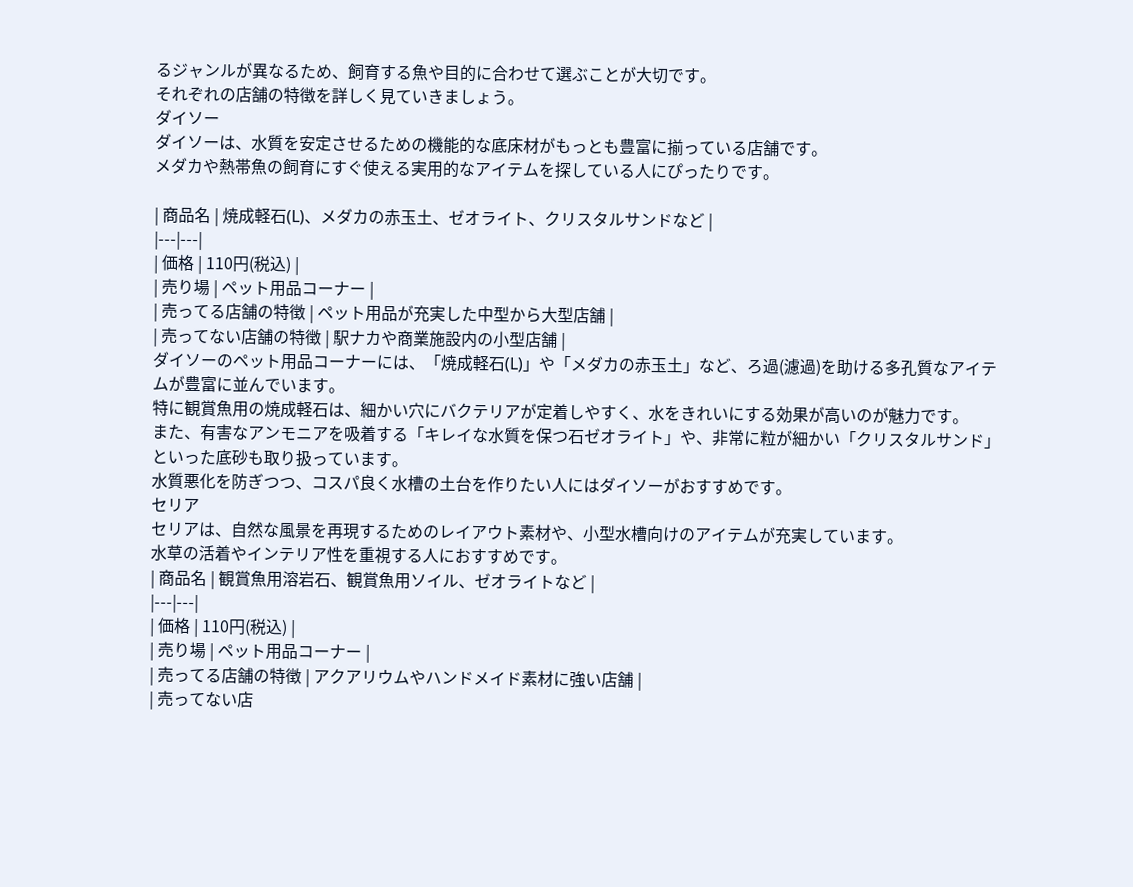るジャンルが異なるため、飼育する魚や目的に合わせて選ぶことが大切です。
それぞれの店舗の特徴を詳しく見ていきましょう。
ダイソー
ダイソーは、水質を安定させるための機能的な底床材がもっとも豊富に揃っている店舗です。
メダカや熱帯魚の飼育にすぐ使える実用的なアイテムを探している人にぴったりです。

| 商品名 | 焼成軽石(L)、メダカの赤玉土、ゼオライト、クリスタルサンドなど |
|---|---|
| 価格 | 110円(税込) |
| 売り場 | ペット用品コーナー |
| 売ってる店舗の特徴 | ペット用品が充実した中型から大型店舗 |
| 売ってない店舗の特徴 | 駅ナカや商業施設内の小型店舗 |
ダイソーのペット用品コーナーには、「焼成軽石(L)」や「メダカの赤玉土」など、ろ過(濾過)を助ける多孔質なアイテムが豊富に並んでいます。
特に観賞魚用の焼成軽石は、細かい穴にバクテリアが定着しやすく、水をきれいにする効果が高いのが魅力です。
また、有害なアンモニアを吸着する「キレイな水質を保つ石ゼオライト」や、非常に粒が細かい「クリスタルサンド」といった底砂も取り扱っています。
水質悪化を防ぎつつ、コスパ良く水槽の土台を作りたい人にはダイソーがおすすめです。
セリア
セリアは、自然な風景を再現するためのレイアウト素材や、小型水槽向けのアイテムが充実しています。
水草の活着やインテリア性を重視する人におすすめです。
| 商品名 | 観賞魚用溶岩石、観賞魚用ソイル、ゼオライトなど |
|---|---|
| 価格 | 110円(税込) |
| 売り場 | ペット用品コーナー |
| 売ってる店舗の特徴 | アクアリウムやハンドメイド素材に強い店舗 |
| 売ってない店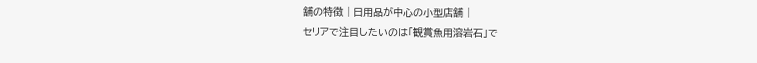舗の特徴 | 日用品が中心の小型店舗 |
セリアで注目したいのは「観賞魚用溶岩石」で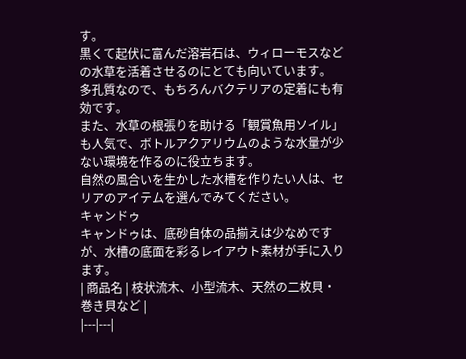す。
黒くて起伏に富んだ溶岩石は、ウィローモスなどの水草を活着させるのにとても向いています。
多孔質なので、もちろんバクテリアの定着にも有効です。
また、水草の根張りを助ける「観賞魚用ソイル」も人気で、ボトルアクアリウムのような水量が少ない環境を作るのに役立ちます。
自然の風合いを生かした水槽を作りたい人は、セリアのアイテムを選んでみてください。
キャンドゥ
キャンドゥは、底砂自体の品揃えは少なめですが、水槽の底面を彩るレイアウト素材が手に入ります。
| 商品名 | 枝状流木、小型流木、天然の二枚貝・巻き貝など |
|---|---|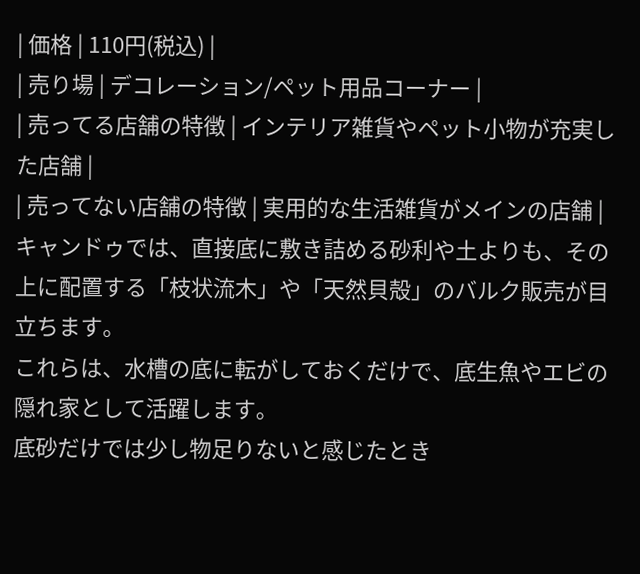| 価格 | 110円(税込) |
| 売り場 | デコレーション/ペット用品コーナー |
| 売ってる店舗の特徴 | インテリア雑貨やペット小物が充実した店舗 |
| 売ってない店舗の特徴 | 実用的な生活雑貨がメインの店舗 |
キャンドゥでは、直接底に敷き詰める砂利や土よりも、その上に配置する「枝状流木」や「天然貝殻」のバルク販売が目立ちます。
これらは、水槽の底に転がしておくだけで、底生魚やエビの隠れ家として活躍します。
底砂だけでは少し物足りないと感じたとき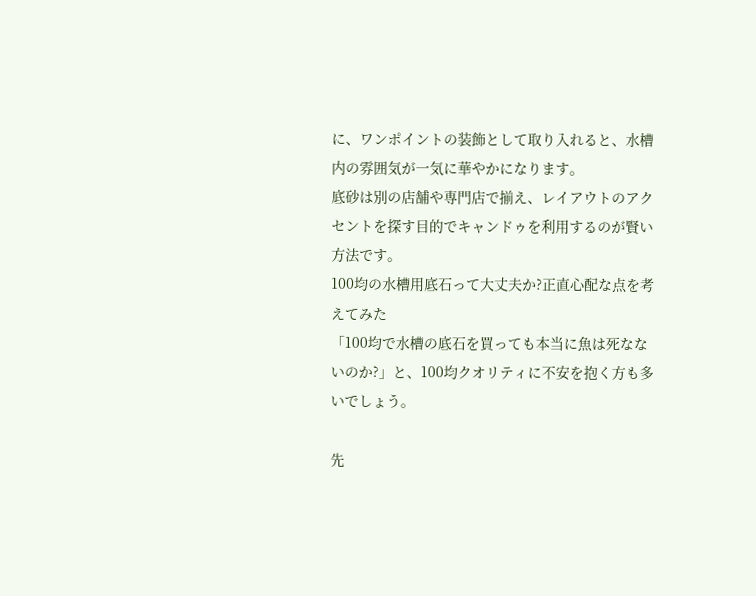に、ワンポイントの装飾として取り入れると、水槽内の雰囲気が一気に華やかになります。
底砂は別の店舗や専門店で揃え、レイアウトのアクセントを探す目的でキャンドゥを利用するのが賢い方法です。
100均の水槽用底石って大丈夫か?正直心配な点を考えてみた
「100均で水槽の底石を買っても本当に魚は死なないのか?」と、100均クオリティに不安を抱く方も多いでしょう。

先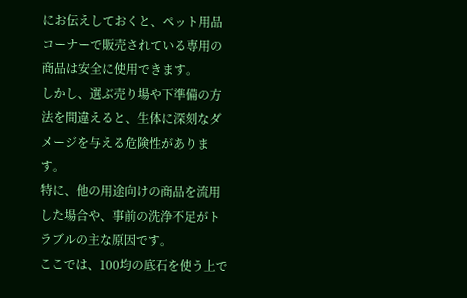にお伝えしておくと、ペット用品コーナーで販売されている専用の商品は安全に使用できます。
しかし、選ぶ売り場や下準備の方法を間違えると、生体に深刻なダメージを与える危険性があります。
特に、他の用途向けの商品を流用した場合や、事前の洗浄不足がトラブルの主な原因です。
ここでは、100均の底石を使う上で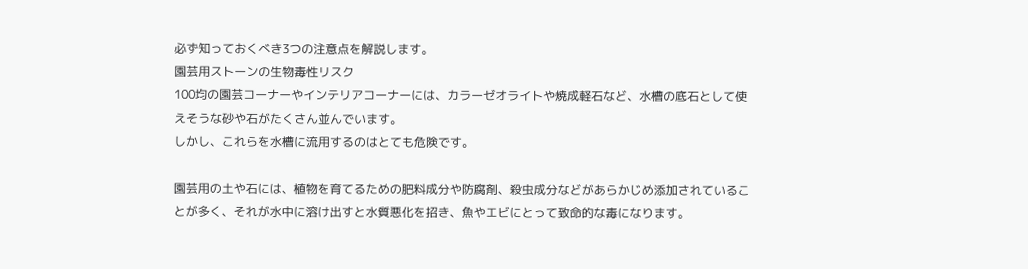必ず知っておくべき3つの注意点を解説します。
園芸用ストーンの生物毒性リスク
100均の園芸コーナーやインテリアコーナーには、カラーゼオライトや焼成軽石など、水槽の底石として使えそうな砂や石がたくさん並んでいます。
しかし、これらを水槽に流用するのはとても危険です。

園芸用の土や石には、植物を育てるための肥料成分や防腐剤、殺虫成分などがあらかじめ添加されていることが多く、それが水中に溶け出すと水質悪化を招き、魚やエビにとって致命的な毒になります。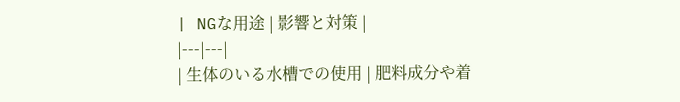| NGな用途 | 影響と対策 |
|---|---|
| 生体のいる水槽での使用 | 肥料成分や着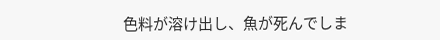色料が溶け出し、魚が死んでしま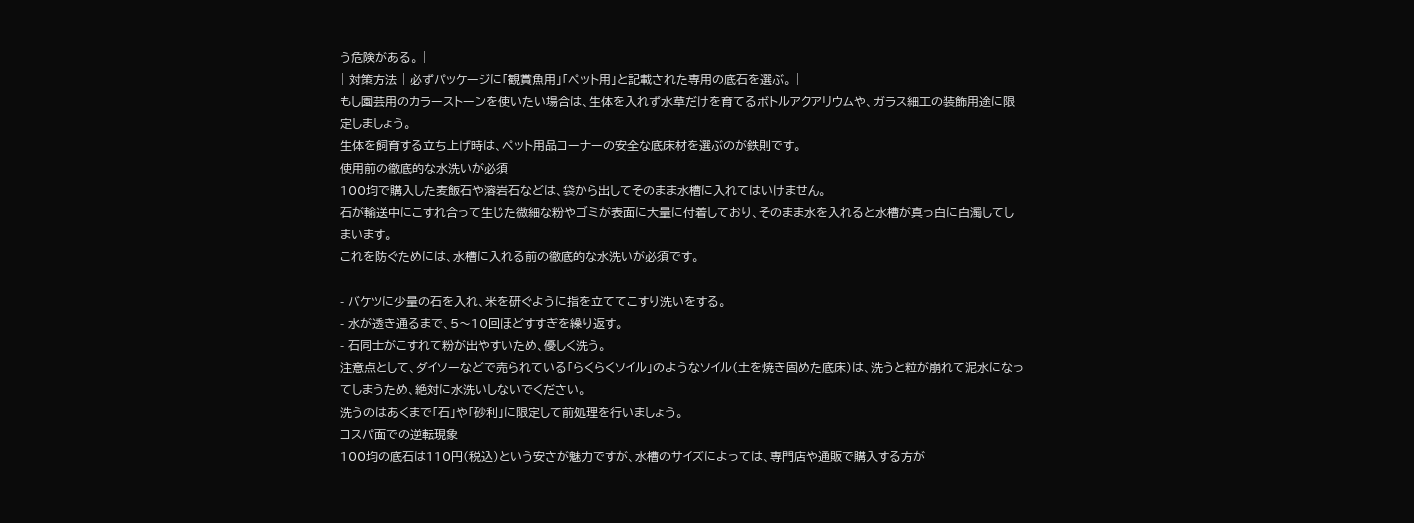う危険がある。 |
| 対策方法 | 必ずパッケージに「観賞魚用」「ペット用」と記載された専用の底石を選ぶ。 |
もし園芸用のカラーストーンを使いたい場合は、生体を入れず水草だけを育てるボトルアクアリウムや、ガラス細工の装飾用途に限定しましょう。
生体を飼育する立ち上げ時は、ペット用品コーナーの安全な底床材を選ぶのが鉄則です。
使用前の徹底的な水洗いが必須
100均で購入した麦飯石や溶岩石などは、袋から出してそのまま水槽に入れてはいけません。
石が輸送中にこすれ合って生じた微細な粉やゴミが表面に大量に付着しており、そのまま水を入れると水槽が真っ白に白濁してしまいます。
これを防ぐためには、水槽に入れる前の徹底的な水洗いが必須です。

- バケツに少量の石を入れ、米を研ぐように指を立ててこすり洗いをする。
- 水が透き通るまで、5〜10回ほどすすぎを繰り返す。
- 石同士がこすれて粉が出やすいため、優しく洗う。
注意点として、ダイソーなどで売られている「らくらくソイル」のようなソイル(土を焼き固めた底床)は、洗うと粒が崩れて泥水になってしまうため、絶対に水洗いしないでください。
洗うのはあくまで「石」や「砂利」に限定して前処理を行いましょう。
コスパ面での逆転現象
100均の底石は110円(税込)という安さが魅力ですが、水槽のサイズによっては、専門店や通販で購入する方が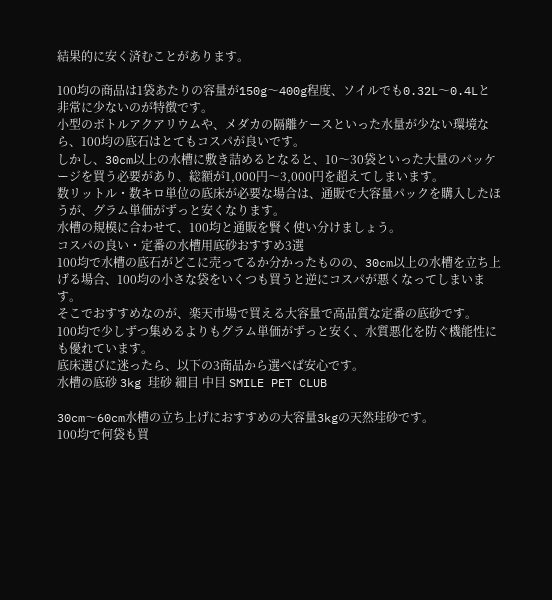結果的に安く済むことがあります。

100均の商品は1袋あたりの容量が150g〜400g程度、ソイルでも0.32L〜0.4Lと非常に少ないのが特徴です。
小型のボトルアクアリウムや、メダカの隔離ケースといった水量が少ない環境なら、100均の底石はとてもコスパが良いです。
しかし、30cm以上の水槽に敷き詰めるとなると、10〜30袋といった大量のパッケージを買う必要があり、総額が1,000円〜3,000円を超えてしまいます。
数リットル・数キロ単位の底床が必要な場合は、通販で大容量パックを購入したほうが、グラム単価がずっと安くなります。
水槽の規模に合わせて、100均と通販を賢く使い分けましょう。
コスパの良い・定番の水槽用底砂おすすめ3選
100均で水槽の底石がどこに売ってるか分かったものの、30cm以上の水槽を立ち上げる場合、100均の小さな袋をいくつも買うと逆にコスパが悪くなってしまいます。
そこでおすすめなのが、楽天市場で買える大容量で高品質な定番の底砂です。
100均で少しずつ集めるよりもグラム単価がずっと安く、水質悪化を防ぐ機能性にも優れています。
底床選びに迷ったら、以下の3商品から選べば安心です。
水槽の底砂 3kg 珪砂 細目 中目 SMILE PET CLUB

30cm〜60cm水槽の立ち上げにおすすめの大容量3kgの天然珪砂です。
100均で何袋も買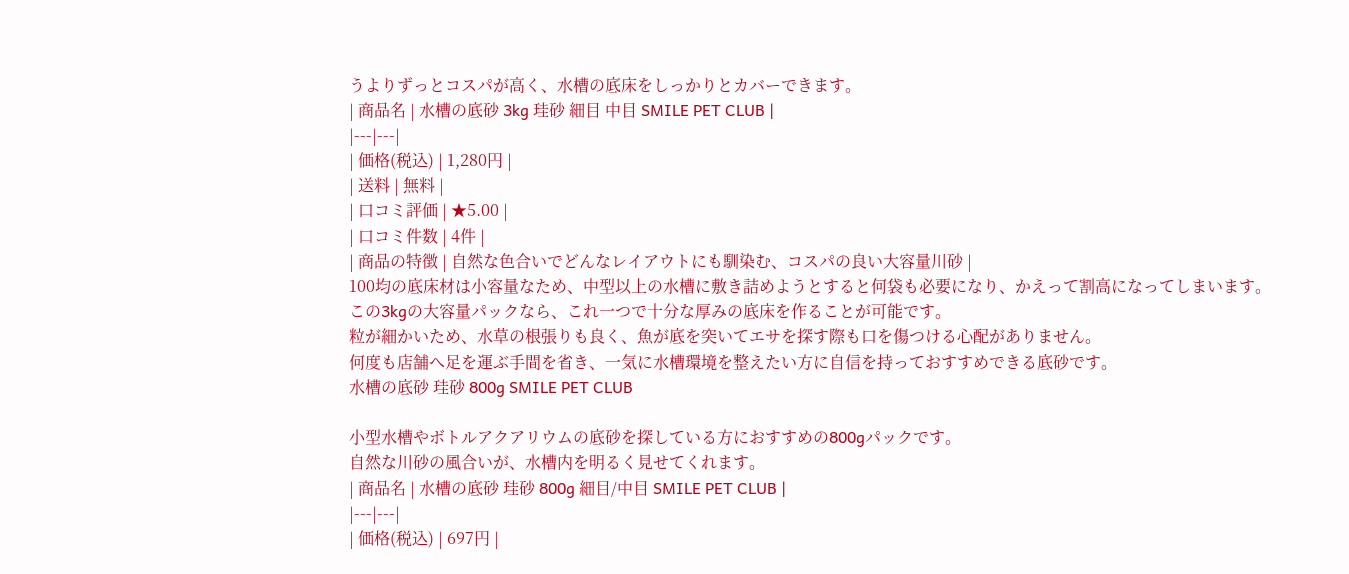うよりずっとコスパが高く、水槽の底床をしっかりとカバーできます。
| 商品名 | 水槽の底砂 3kg 珪砂 細目 中目 SMILE PET CLUB |
|---|---|
| 価格(税込) | 1,280円 |
| 送料 | 無料 |
| 口コミ評価 | ★5.00 |
| 口コミ件数 | 4件 |
| 商品の特徴 | 自然な色合いでどんなレイアウトにも馴染む、コスパの良い大容量川砂 |
100均の底床材は小容量なため、中型以上の水槽に敷き詰めようとすると何袋も必要になり、かえって割高になってしまいます。
この3kgの大容量パックなら、これ一つで十分な厚みの底床を作ることが可能です。
粒が細かいため、水草の根張りも良く、魚が底を突いてエサを探す際も口を傷つける心配がありません。
何度も店舗へ足を運ぶ手間を省き、一気に水槽環境を整えたい方に自信を持っておすすめできる底砂です。
水槽の底砂 珪砂 800g SMILE PET CLUB

小型水槽やボトルアクアリウムの底砂を探している方におすすめの800gパックです。
自然な川砂の風合いが、水槽内を明るく見せてくれます。
| 商品名 | 水槽の底砂 珪砂 800g 細目/中目 SMILE PET CLUB |
|---|---|
| 価格(税込) | 697円 |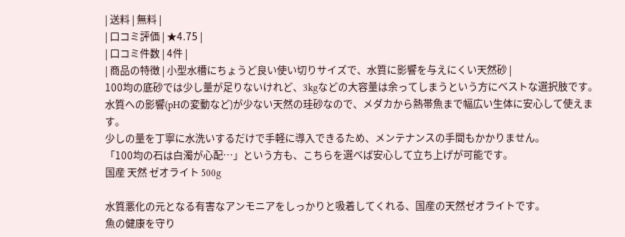| 送料 | 無料 |
| 口コミ評価 | ★4.75 |
| 口コミ件数 | 4件 |
| 商品の特徴 | 小型水槽にちょうど良い使い切りサイズで、水質に影響を与えにくい天然砂 |
100均の底砂では少し量が足りないけれど、3kgなどの大容量は余ってしまうという方にベストな選択肢です。
水質への影響(pHの変動など)が少ない天然の珪砂なので、メダカから熱帯魚まで幅広い生体に安心して使えます。
少しの量を丁寧に水洗いするだけで手軽に導入できるため、メンテナンスの手間もかかりません。
「100均の石は白濁が心配…」という方も、こちらを選べば安心して立ち上げが可能です。
国産 天然 ゼオライト 500g

水質悪化の元となる有害なアンモニアをしっかりと吸着してくれる、国産の天然ゼオライトです。
魚の健康を守り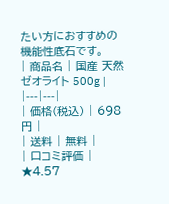たい方におすすめの機能性底石です。
| 商品名 | 国産 天然 ゼオライト 500g |
|---|---|
| 価格(税込) | 698円 |
| 送料 | 無料 |
| 口コミ評価 | ★4.57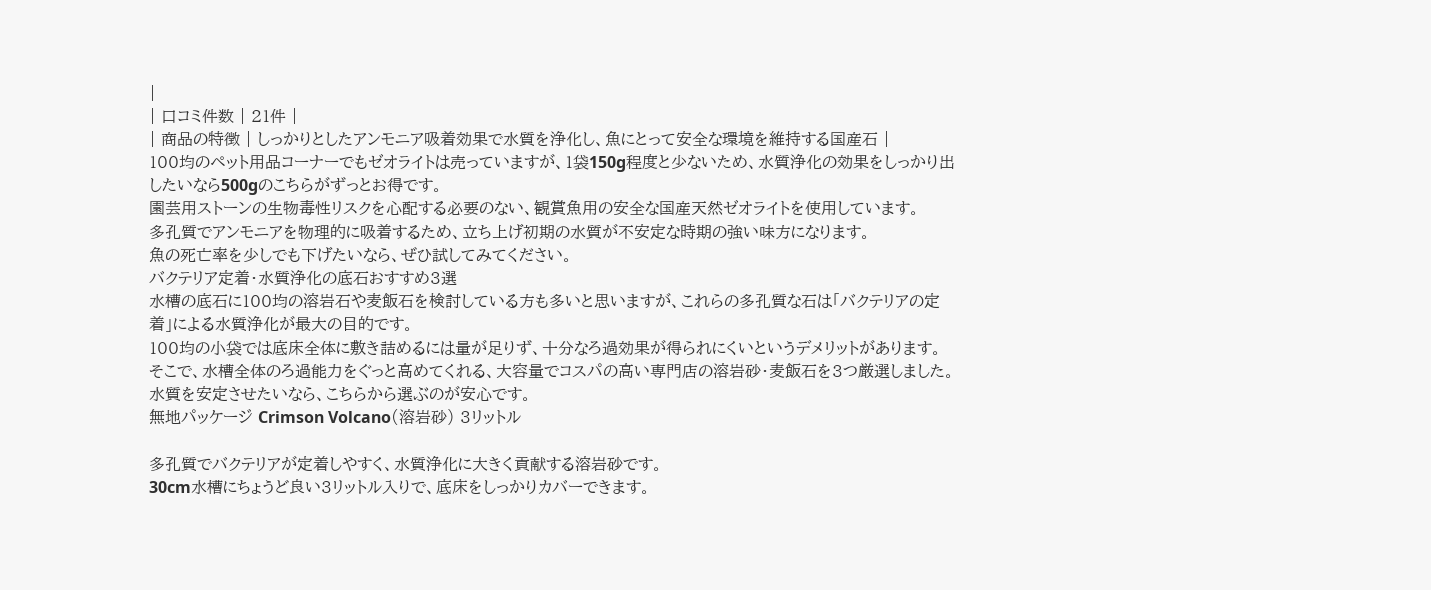|
| 口コミ件数 | 21件 |
| 商品の特徴 | しっかりとしたアンモニア吸着効果で水質を浄化し、魚にとって安全な環境を維持する国産石 |
100均のペット用品コーナーでもゼオライトは売っていますが、1袋150g程度と少ないため、水質浄化の効果をしっかり出したいなら500gのこちらがずっとお得です。
園芸用ストーンの生物毒性リスクを心配する必要のない、観賞魚用の安全な国産天然ゼオライトを使用しています。
多孔質でアンモニアを物理的に吸着するため、立ち上げ初期の水質が不安定な時期の強い味方になります。
魚の死亡率を少しでも下げたいなら、ぜひ試してみてください。
バクテリア定着・水質浄化の底石おすすめ3選
水槽の底石に100均の溶岩石や麦飯石を検討している方も多いと思いますが、これらの多孔質な石は「バクテリアの定着」による水質浄化が最大の目的です。
100均の小袋では底床全体に敷き詰めるには量が足りず、十分なろ過効果が得られにくいというデメリットがあります。
そこで、水槽全体のろ過能力をぐっと高めてくれる、大容量でコスパの高い専門店の溶岩砂・麦飯石を3つ厳選しました。
水質を安定させたいなら、こちらから選ぶのが安心です。
無地パッケージ Crimson Volcano(溶岩砂) 3リットル

多孔質でバクテリアが定着しやすく、水質浄化に大きく貢献する溶岩砂です。
30cm水槽にちょうど良い3リットル入りで、底床をしっかりカバーできます。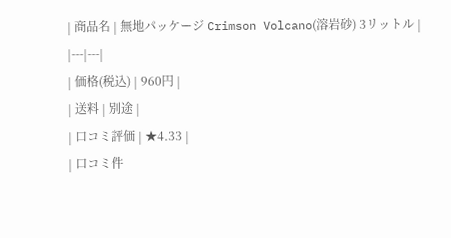| 商品名 | 無地パッケージ Crimson Volcano(溶岩砂) 3リットル |
|---|---|
| 価格(税込) | 960円 |
| 送料 | 別途 |
| 口コミ評価 | ★4.33 |
| 口コミ件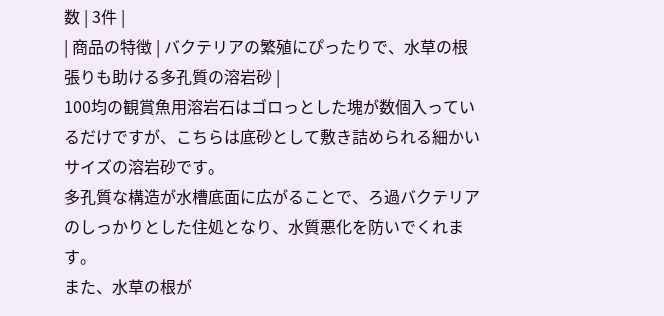数 | 3件 |
| 商品の特徴 | バクテリアの繁殖にぴったりで、水草の根張りも助ける多孔質の溶岩砂 |
100均の観賞魚用溶岩石はゴロっとした塊が数個入っているだけですが、こちらは底砂として敷き詰められる細かいサイズの溶岩砂です。
多孔質な構造が水槽底面に広がることで、ろ過バクテリアのしっかりとした住処となり、水質悪化を防いでくれます。
また、水草の根が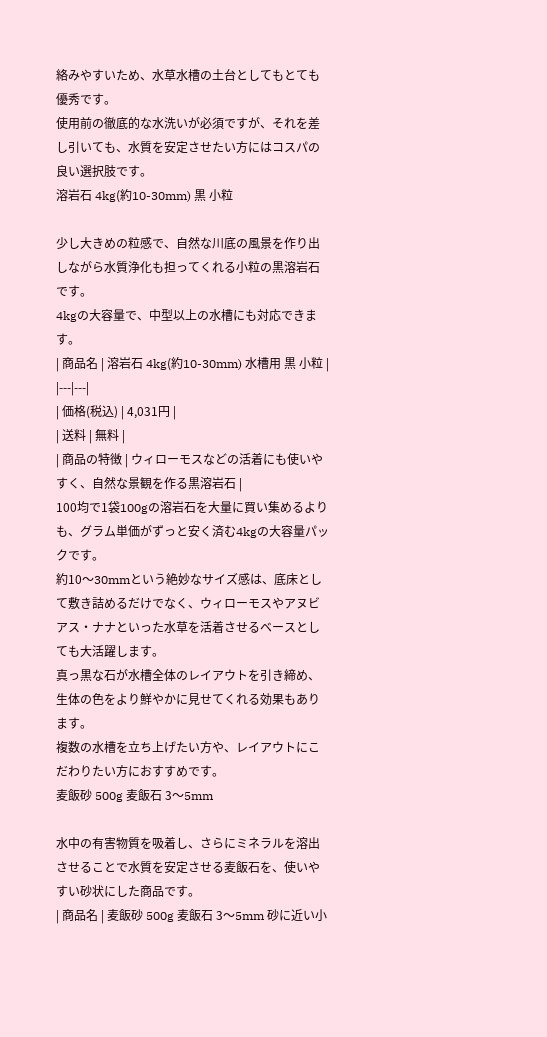絡みやすいため、水草水槽の土台としてもとても優秀です。
使用前の徹底的な水洗いが必須ですが、それを差し引いても、水質を安定させたい方にはコスパの良い選択肢です。
溶岩石 4kg(約10-30mm) 黒 小粒

少し大きめの粒感で、自然な川底の風景を作り出しながら水質浄化も担ってくれる小粒の黒溶岩石です。
4kgの大容量で、中型以上の水槽にも対応できます。
| 商品名 | 溶岩石 4kg(約10-30mm) 水槽用 黒 小粒 |
|---|---|
| 価格(税込) | 4,031円 |
| 送料 | 無料 |
| 商品の特徴 | ウィローモスなどの活着にも使いやすく、自然な景観を作る黒溶岩石 |
100均で1袋100gの溶岩石を大量に買い集めるよりも、グラム単価がずっと安く済む4kgの大容量パックです。
約10〜30mmという絶妙なサイズ感は、底床として敷き詰めるだけでなく、ウィローモスやアヌビアス・ナナといった水草を活着させるベースとしても大活躍します。
真っ黒な石が水槽全体のレイアウトを引き締め、生体の色をより鮮やかに見せてくれる効果もあります。
複数の水槽を立ち上げたい方や、レイアウトにこだわりたい方におすすめです。
麦飯砂 500g 麦飯石 3〜5mm

水中の有害物質を吸着し、さらにミネラルを溶出させることで水質を安定させる麦飯石を、使いやすい砂状にした商品です。
| 商品名 | 麦飯砂 500g 麦飯石 3〜5mm 砂に近い小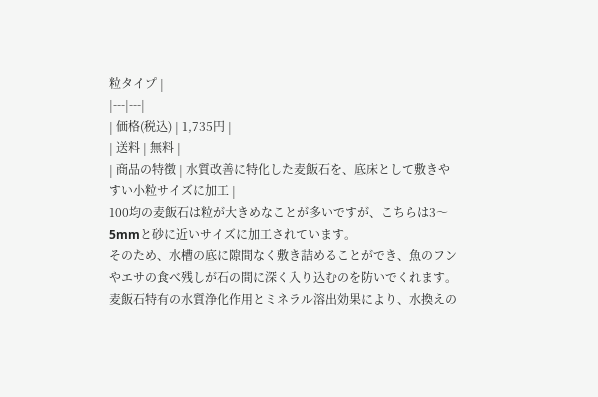粒タイプ |
|---|---|
| 価格(税込) | 1,735円 |
| 送料 | 無料 |
| 商品の特徴 | 水質改善に特化した麦飯石を、底床として敷きやすい小粒サイズに加工 |
100均の麦飯石は粒が大きめなことが多いですが、こちらは3〜5mmと砂に近いサイズに加工されています。
そのため、水槽の底に隙間なく敷き詰めることができ、魚のフンやエサの食べ残しが石の間に深く入り込むのを防いでくれます。
麦飯石特有の水質浄化作用とミネラル溶出効果により、水換えの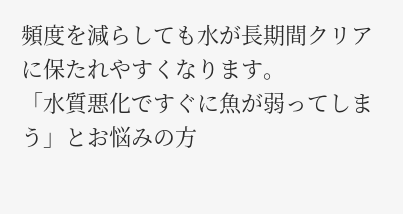頻度を減らしても水が長期間クリアに保たれやすくなります。
「水質悪化ですぐに魚が弱ってしまう」とお悩みの方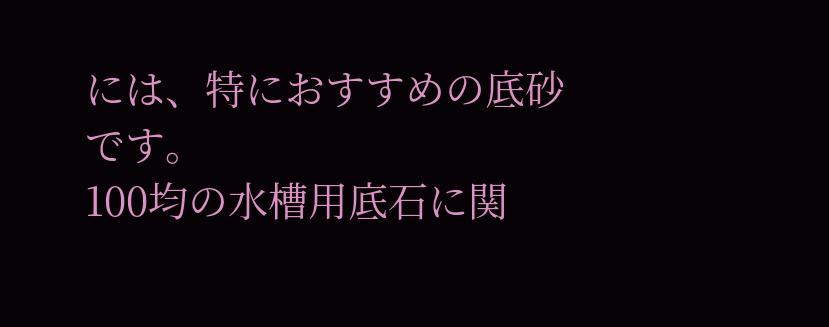には、特におすすめの底砂です。
100均の水槽用底石に関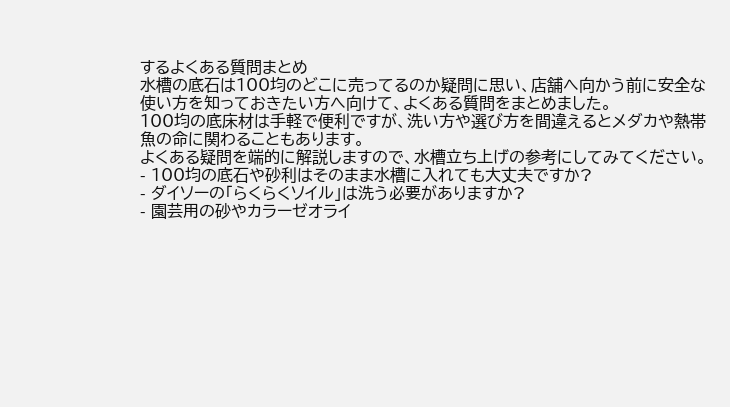するよくある質問まとめ
水槽の底石は100均のどこに売ってるのか疑問に思い、店舗へ向かう前に安全な使い方を知っておきたい方へ向けて、よくある質問をまとめました。
100均の底床材は手軽で便利ですが、洗い方や選び方を間違えるとメダカや熱帯魚の命に関わることもあります。
よくある疑問を端的に解説しますので、水槽立ち上げの参考にしてみてください。
- 100均の底石や砂利はそのまま水槽に入れても大丈夫ですか?
- ダイソーの「らくらくソイル」は洗う必要がありますか?
- 園芸用の砂やカラーゼオライ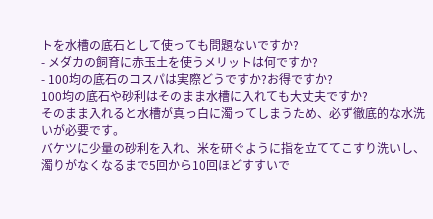トを水槽の底石として使っても問題ないですか?
- メダカの飼育に赤玉土を使うメリットは何ですか?
- 100均の底石のコスパは実際どうですか?お得ですか?
100均の底石や砂利はそのまま水槽に入れても大丈夫ですか?
そのまま入れると水槽が真っ白に濁ってしまうため、必ず徹底的な水洗いが必要です。
バケツに少量の砂利を入れ、米を研ぐように指を立ててこすり洗いし、濁りがなくなるまで5回から10回ほどすすいで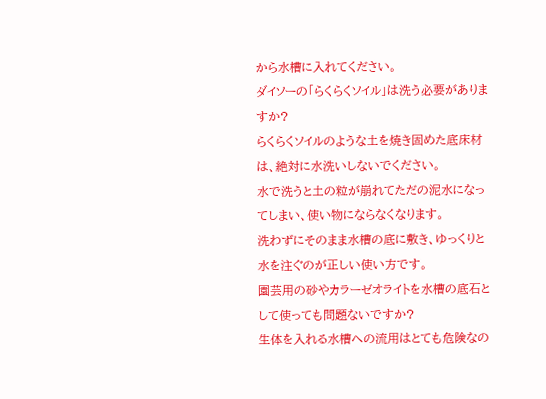から水槽に入れてください。
ダイソーの「らくらくソイル」は洗う必要がありますか?
らくらくソイルのような土を焼き固めた底床材は、絶対に水洗いしないでください。
水で洗うと土の粒が崩れてただの泥水になってしまい、使い物にならなくなります。
洗わずにそのまま水槽の底に敷き、ゆっくりと水を注ぐのが正しい使い方です。
園芸用の砂やカラーゼオライトを水槽の底石として使っても問題ないですか?
生体を入れる水槽への流用はとても危険なの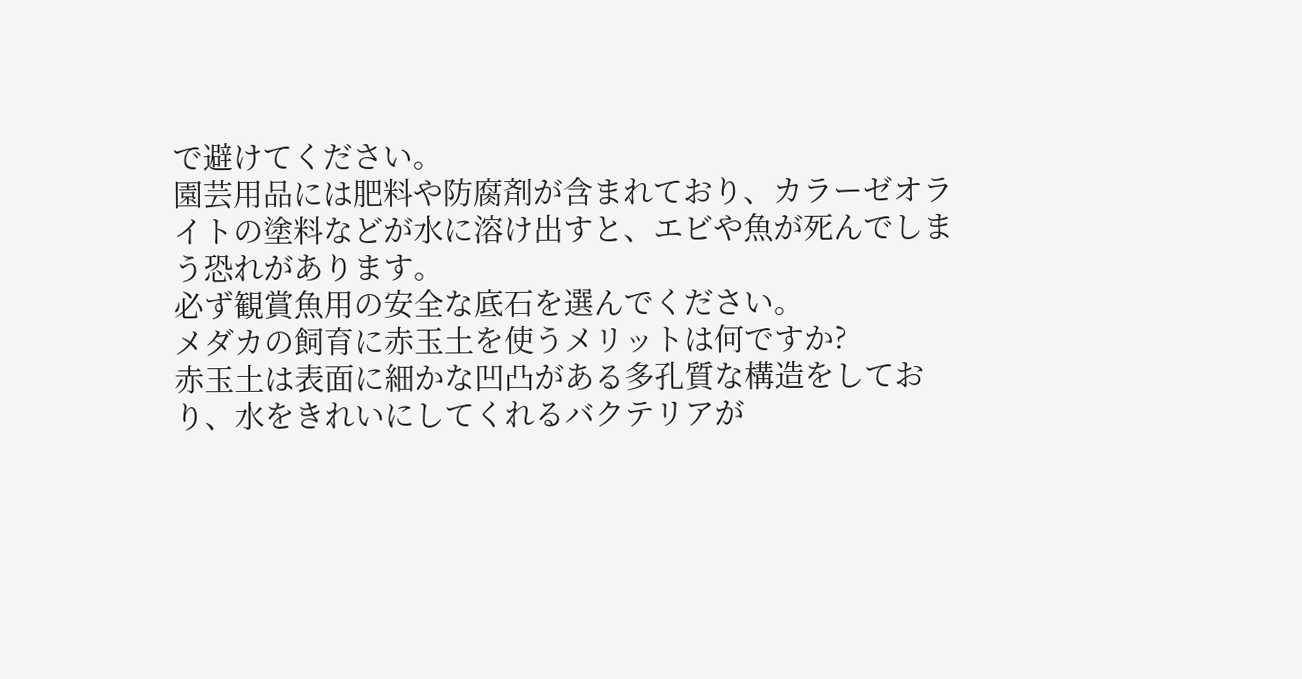で避けてください。
園芸用品には肥料や防腐剤が含まれており、カラーゼオライトの塗料などが水に溶け出すと、エビや魚が死んでしまう恐れがあります。
必ず観賞魚用の安全な底石を選んでください。
メダカの飼育に赤玉土を使うメリットは何ですか?
赤玉土は表面に細かな凹凸がある多孔質な構造をしており、水をきれいにしてくれるバクテリアが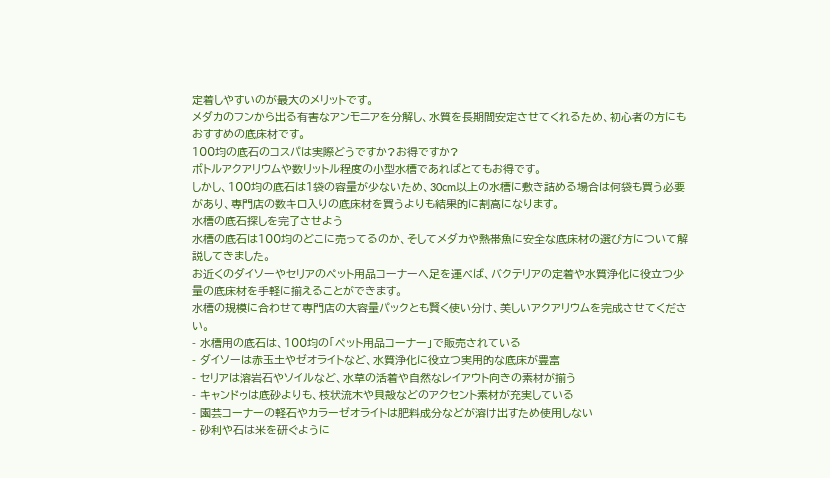定着しやすいのが最大のメリットです。
メダカのフンから出る有害なアンモニアを分解し、水質を長期間安定させてくれるため、初心者の方にもおすすめの底床材です。
100均の底石のコスパは実際どうですか?お得ですか?
ボトルアクアリウムや数リットル程度の小型水槽であればとてもお得です。
しかし、100均の底石は1袋の容量が少ないため、30cm以上の水槽に敷き詰める場合は何袋も買う必要があり、専門店の数キロ入りの底床材を買うよりも結果的に割高になります。
水槽の底石探しを完了させよう
水槽の底石は100均のどこに売ってるのか、そしてメダカや熱帯魚に安全な底床材の選び方について解説してきました。
お近くのダイソーやセリアのペット用品コーナーへ足を運べば、バクテリアの定着や水質浄化に役立つ少量の底床材を手軽に揃えることができます。
水槽の規模に合わせて専門店の大容量パックとも賢く使い分け、美しいアクアリウムを完成させてください。
- 水槽用の底石は、100均の「ペット用品コーナー」で販売されている
- ダイソーは赤玉土やゼオライトなど、水質浄化に役立つ実用的な底床が豊富
- セリアは溶岩石やソイルなど、水草の活着や自然なレイアウト向きの素材が揃う
- キャンドゥは底砂よりも、枝状流木や貝殻などのアクセント素材が充実している
- 園芸コーナーの軽石やカラーゼオライトは肥料成分などが溶け出すため使用しない
- 砂利や石は米を研ぐように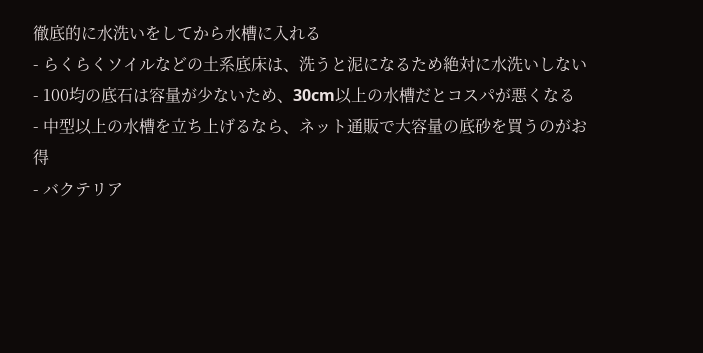徹底的に水洗いをしてから水槽に入れる
- らくらくソイルなどの土系底床は、洗うと泥になるため絶対に水洗いしない
- 100均の底石は容量が少ないため、30cm以上の水槽だとコスパが悪くなる
- 中型以上の水槽を立ち上げるなら、ネット通販で大容量の底砂を買うのがお得
- バクテリア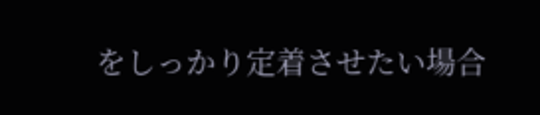をしっかり定着させたい場合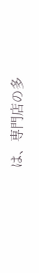は、専門店の多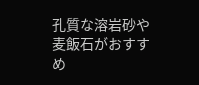孔質な溶岩砂や麦飯石がおすすめ